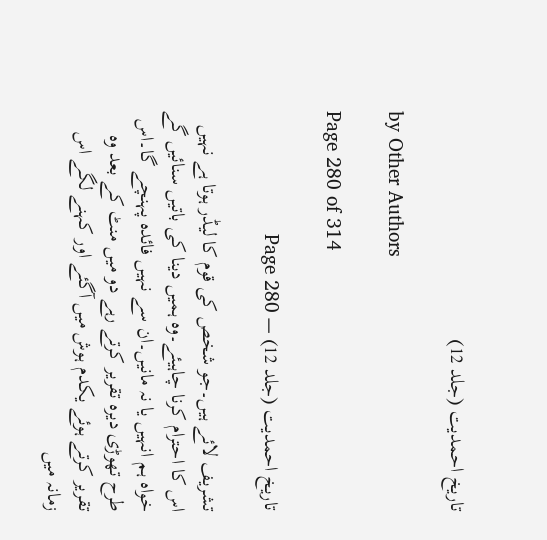تاریخ احمدیت (جلد 12)

by Other Authors

Page 280 of 314

تاریخ احمدیت (جلد 12) — Page 280

تشریف لائے ہیں۔جو شخص کی قوم کا لیڈر ہوتا ہے نہیں اس کا احترام کرنا چاہیئے۔وہ ہمیں دینا کی باتیں سنائیں گے خواہ ہم انہیں یا نہ مانیں۔ان سے نہیں فائدہ پہنچے گا۔اس طرح تھوڑی دیرہ تقریر کرتے رہے دو میں منٹ کے بعد وہ تقریر کرتے ہوئے یکدم ہوش میں آگئے اور کہنے لگے اس زمانہ میں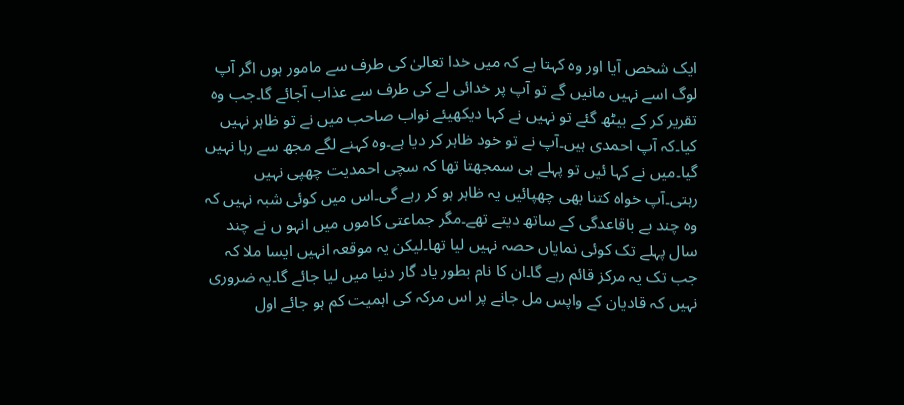ایک شخص آیا اور وہ کہتا ہے کہ میں خدا تعالیٰ کی طرف سے مامور ہوں اگر آپ لوگ اسے نہیں مانیں گے تو آپ پر خدائی لے کی طرف سے عذاب آجائے گا۔جب وہ تقریر کر کے بیٹھ گئے تو نہیں نے کہا دیکھیئے نواب صاحب میں نے تو ظاہر نہیں کیا۔کہ آپ احمدی ہیں۔آپ نے تو خود ظاہر کر دیا ہے۔وہ کہنے لگے مجھ سے رہا نہیں گیا۔میں نے کہا ئیں تو پہلے ہی سمجھتا تھا کہ سچی احمدیت چھپی نہیں رہتی۔آپ خواہ کتنا بھی چھپائیں یہ ظاہر ہو کر رہے گی۔اس میں کوئی شبہ نہیں کہ وہ چند بے باقاعدگی کے ساتھ دیتے تھے۔مگر جماعتی کاموں میں انہو ں نے چند سال پہلے تک کوئی نمایاں حصہ نہیں لیا تھا۔لیکن یہ موقعہ انہیں ایسا ملا کہ جب تک یہ مرکز قائم رہے گا۔ان کا نام بطور یاد گار دنیا میں لیا جائے گا۔یہ ضروری نہیں کہ قادیان کے واپس مل جانے پر اس مرکہ کی اہمیت کم ہو جائے اول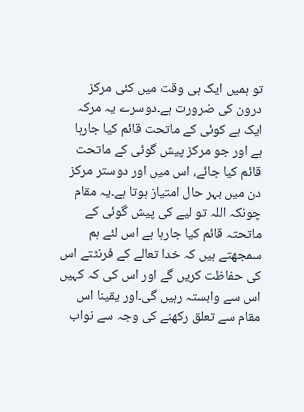تو ہمیں ایک ہی وقت میں کئی مرکز درون کی ضرورت ہے۔دوسرے یہ مرکہ ایک ہے کوئی کے ماتحت قائم کیا جارہا ہے اور جو مرکز پیش گوئی کے ماتحت قائم کیا جائے، اس میں اور دوستر مرکز دن میں بہر حال امتیاز ہوتا ہے۔یہ مقام چونکہ اللہ تو لیے کی پیش گوئی کے ماتحتہ قائم کیا جارہا ہے اس لئے ہم سمجھتے ہیں کہ خدا تعالے کے فرنٹتے اس کی حفاظت کریں گے اور اس کی کہ کہیں اس سے وابستہ رہیں گی۔اور یقینا اس مقام سے تعلق رکھنے کی وجہ سے نواب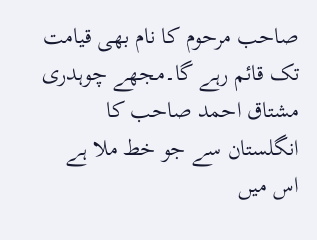صاحب مرحوم کا نام بھی قیامت تک قائم رہے گا۔مجھے چوہدری مشتاق احمد صاحب کا انگلستان سے جو خط ملا ہے اس میں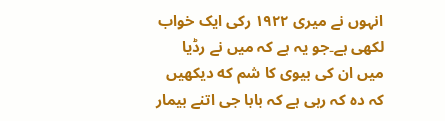انہوں نے میری ۱۹۲۲ رکی ایک خواب لکھی ہے۔جو یہ ہے کہ میں نے رڈیا میں ان کی بیوی کا شم که دیکھیں کہ دہ کہ رہی ہے کہ بابا جی اتنے بیمار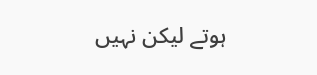ہوتے لیکن نہیں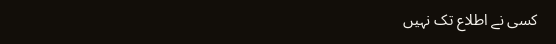کسی نے اطلاع تک نہیں